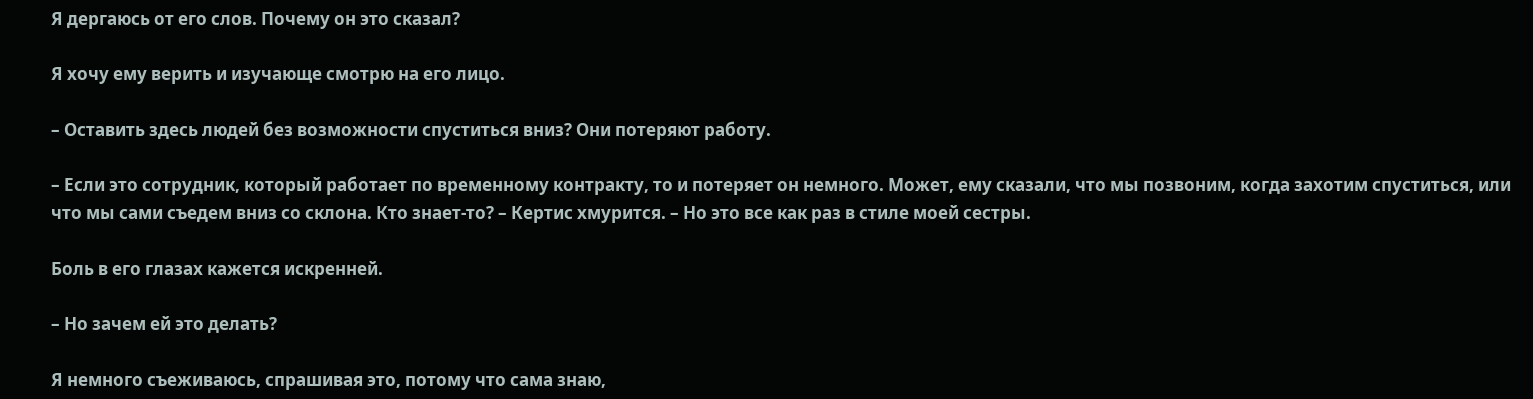Я дергаюсь от его слов. Почему он это сказал?

Я хочу ему верить и изучающе смотрю на его лицо.

– Оставить здесь людей без возможности спуститься вниз? Они потеряют работу.

– Если это сотрудник, который работает по временному контракту, то и потеряет он немного. Может, ему сказали, что мы позвоним, когда захотим спуститься, или что мы сами съедем вниз со склона. Кто знает-то? – Кертис хмурится. – Но это все как раз в стиле моей сестры.

Боль в его глазах кажется искренней.

– Но зачем ей это делать?

Я немного съеживаюсь, спрашивая это, потому что сама знаю,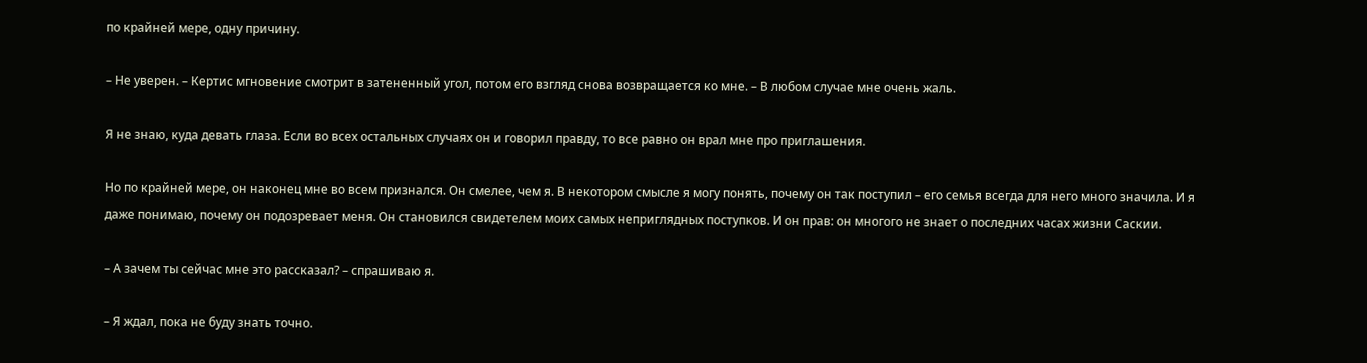по крайней мере, одну причину.

– Не уверен. – Кертис мгновение смотрит в затененный угол, потом его взгляд снова возвращается ко мне. – В любом случае мне очень жаль.

Я не знаю, куда девать глаза. Если во всех остальных случаях он и говорил правду, то все равно он врал мне про приглашения.

Но по крайней мере, он наконец мне во всем признался. Он смелее, чем я. В некотором смысле я могу понять, почему он так поступил – его семья всегда для него много значила. И я даже понимаю, почему он подозревает меня. Он становился свидетелем моих самых неприглядных поступков. И он прав: он многого не знает о последних часах жизни Саскии.

– А зачем ты сейчас мне это рассказал? – спрашиваю я.

– Я ждал, пока не буду знать точно.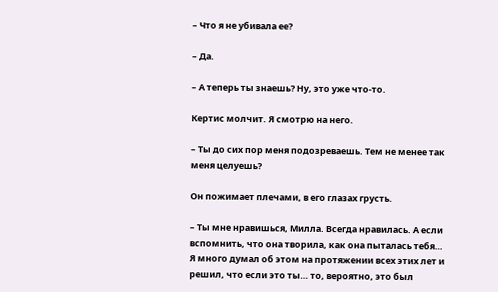– Что я не убивала ее?

– Да.

– А теперь ты знаешь? Ну, это уже что-то.

Кертис молчит. Я смотрю на него.

– Ты до сих пор меня подозреваешь. Тем не менее так меня целуешь?

Он пожимает плечами, в его глазах грусть.

– Ты мне нравишься, Милла. Всегда нравилась. А если вспомнить, что она творила, как она пыталась тебя… Я много думал об этом на протяжении всех этих лет и решил, что если это ты… то, вероятно, это был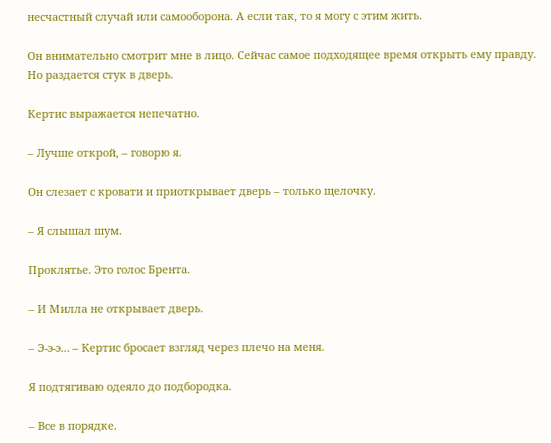несчастный случай или самооборона. А если так, то я могу с этим жить.

Он внимательно смотрит мне в лицо. Сейчас самое подходящее время открыть ему правду. Но раздается стук в дверь.

Кертис выражается непечатно.

– Лучше открой, – говорю я.

Он слезает с кровати и приоткрывает дверь – только щелочку.

– Я слышал шум.

Проклятье. Это голос Брента.

– И Милла не открывает дверь.

– Э-э-э… – Кертис бросает взгляд через плечо на меня.

Я подтягиваю одеяло до подбородка.

– Все в порядке.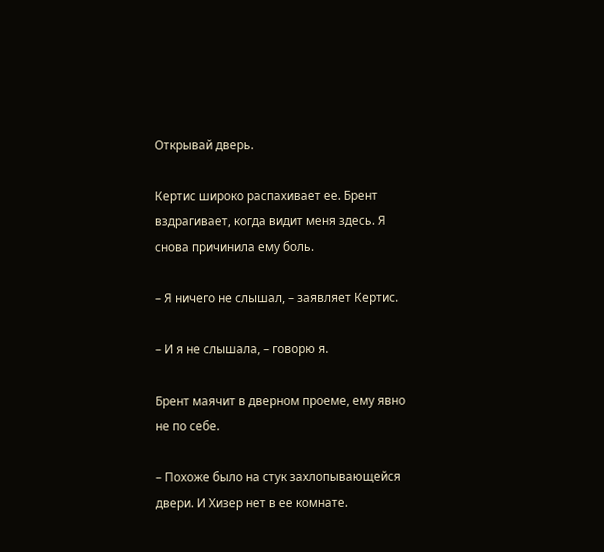Открывай дверь.

Кертис широко распахивает ее. Брент вздрагивает, когда видит меня здесь. Я снова причинила ему боль.

– Я ничего не слышал, – заявляет Кертис.

– И я не слышала, – говорю я.

Брент маячит в дверном проеме, ему явно не по себе.

– Похоже было на стук захлопывающейся двери. И Хизер нет в ее комнате.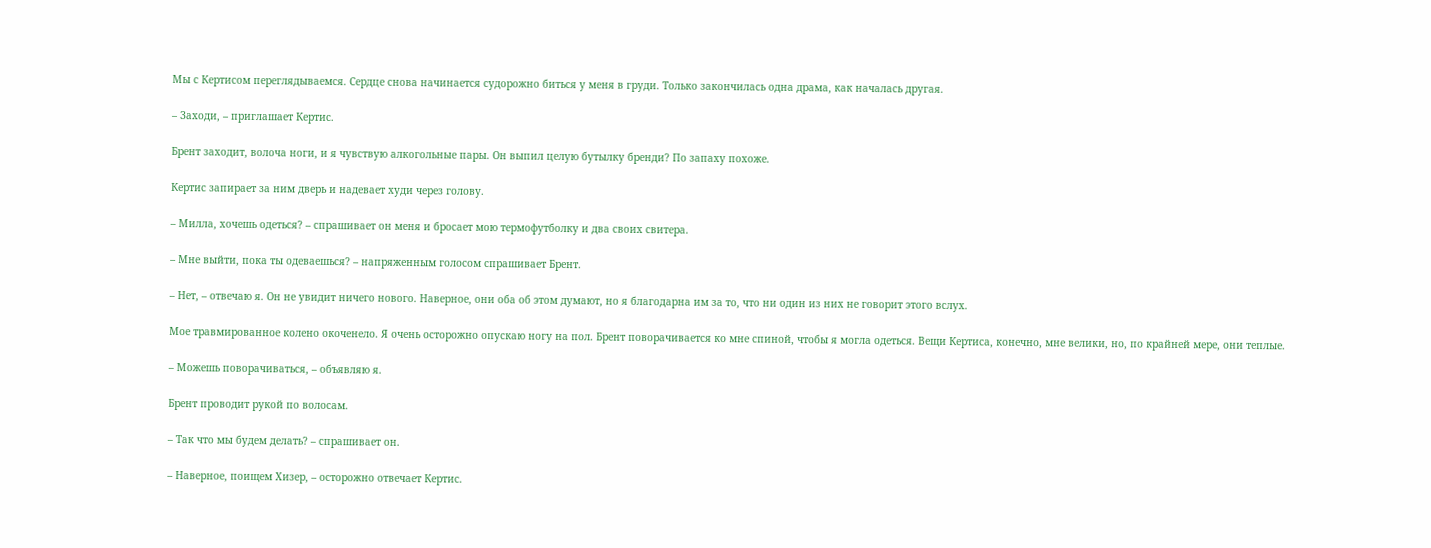Мы с Кертисом переглядываемся. Сердце снова начинается судорожно биться у меня в груди. Только закончилась одна драма, как началась другая.

– Заходи, – приглашает Кертис.

Брент заходит, волоча ноги, и я чувствую алкогольные пары. Он выпил целую бутылку бренди? По запаху похоже.

Кертис запирает за ним дверь и надевает худи через голову.

– Милла, хочешь одеться? – спрашивает он меня и бросает мою термофутболку и два своих свитера.

– Мне выйти, пока ты одеваешься? – напряженным голосом спрашивает Брент.

– Нет, – отвечаю я. Он не увидит ничего нового. Наверное, они оба об этом думают, но я благодарна им за то, что ни один из них не говорит этого вслух.

Мое травмированное колено окоченело. Я очень осторожно опускаю ногу на пол. Брент поворачивается ко мне спиной, чтобы я могла одеться. Вещи Кертиса, конечно, мне велики, но, по крайней мере, они теплые.

– Можешь поворачиваться, – объявляю я.

Брент проводит рукой по волосам.

– Так что мы будем делать? – спрашивает он.

– Наверное, поищем Хизер, – осторожно отвечает Кертис.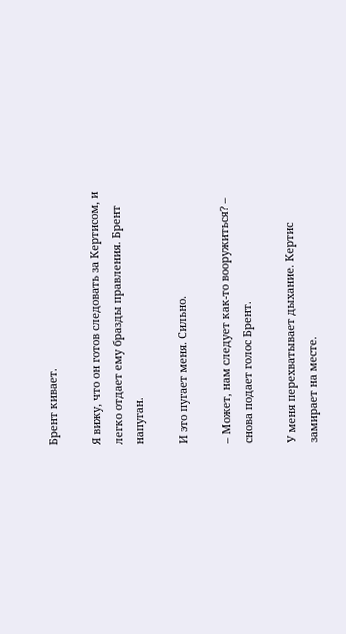Брент кивает.

Я вижу, что он готов следовать за Кертисом, и легко отдает ему бразды правления. Брент напуган.

И это пугает меня. Сильно.

– Может, нам следует как-то вооружиться? – снова подает голос Брент.

У меня перехватывает дыхание. Кертис замирает на месте.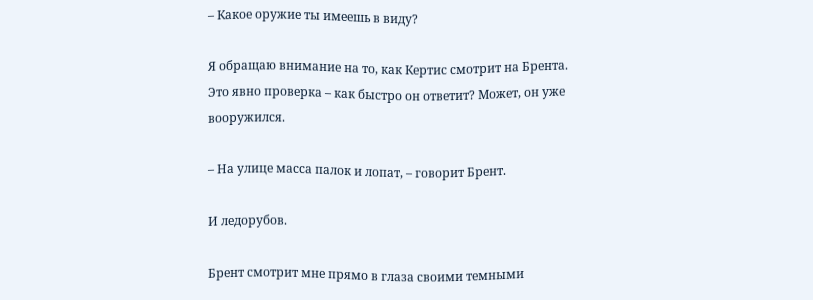– Какое оружие ты имеешь в виду?

Я обращаю внимание на то, как Кертис смотрит на Брента. Это явно проверка – как быстро он ответит? Может, он уже вооружился.

– На улице масса палок и лопат, – говорит Брент.

И ледорубов.

Брент смотрит мне прямо в глаза своими темными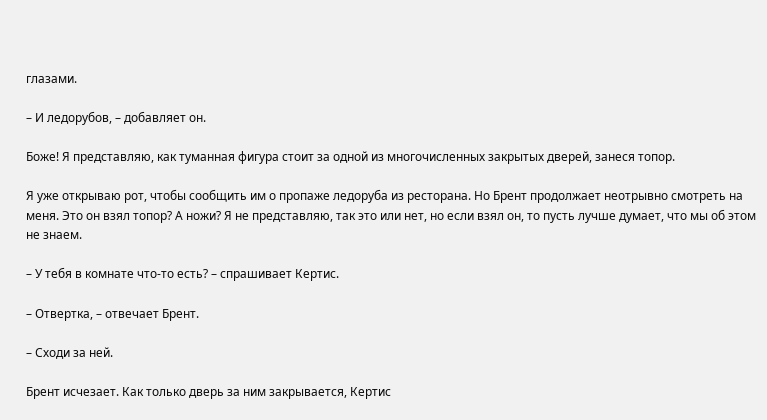глазами.

– И ледорубов, – добавляет он.

Боже! Я представляю, как туманная фигура стоит за одной из многочисленных закрытых дверей, занеся топор.

Я уже открываю рот, чтобы сообщить им о пропаже ледоруба из ресторана. Но Брент продолжает неотрывно смотреть на меня. Это он взял топор? А ножи? Я не представляю, так это или нет, но если взял он, то пусть лучше думает, что мы об этом не знаем.

– У тебя в комнате что-то есть? – спрашивает Кертис.

– Отвертка, – отвечает Брент.

– Сходи за ней.

Брент исчезает. Как только дверь за ним закрывается, Кертис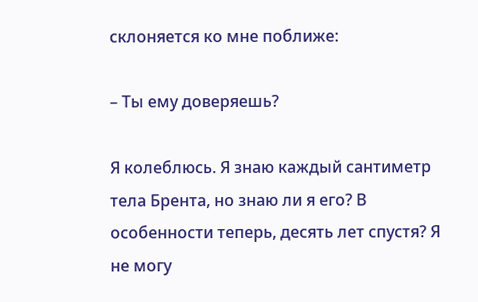склоняется ко мне поближе:

– Ты ему доверяешь?

Я колеблюсь. Я знаю каждый сантиметр тела Брента, но знаю ли я его? В особенности теперь, десять лет спустя? Я не могу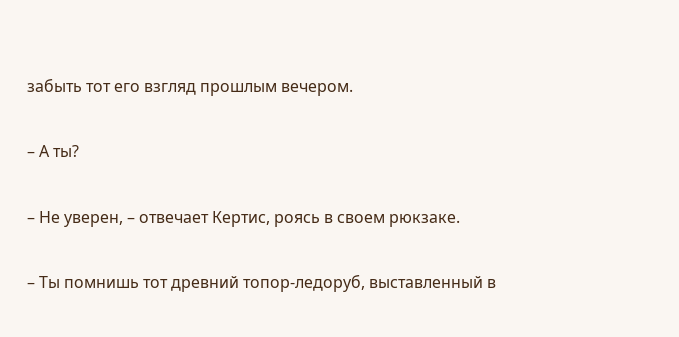забыть тот его взгляд прошлым вечером.

– А ты?

– Не уверен, – отвечает Кертис, роясь в своем рюкзаке.

– Ты помнишь тот древний топор-ледоруб, выставленный в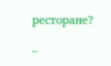ресторане?

–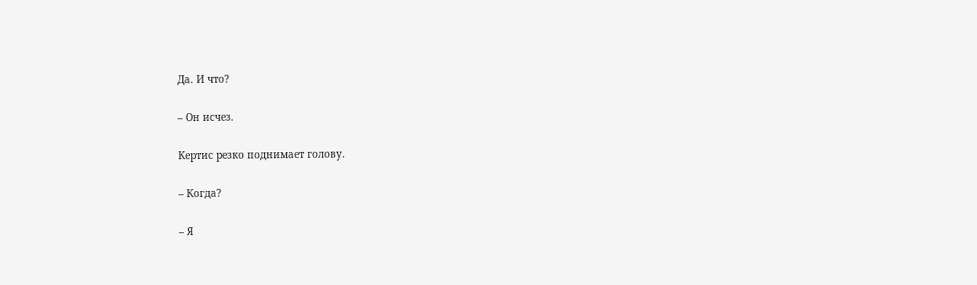Да. И что?

– Он исчез.

Кертис резко поднимает голову.

– Когда?

– Я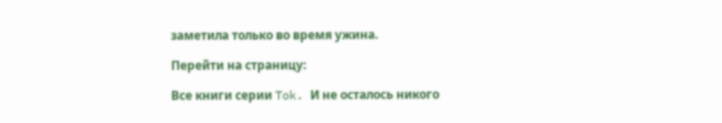заметила только во время ужина.

Перейти на страницу:

Все книги серии Tok. И не осталось никого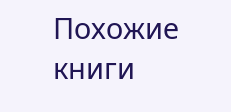Похожие книги